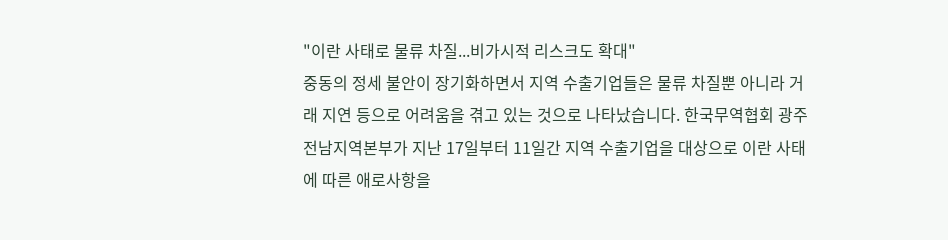"이란 사태로 물류 차질...비가시적 리스크도 확대"
중동의 정세 불안이 장기화하면서 지역 수출기업들은 물류 차질뿐 아니라 거래 지연 등으로 어려움을 겪고 있는 것으로 나타났습니다. 한국무역협회 광주전남지역본부가 지난 17일부터 11일간 지역 수출기업을 대상으로 이란 사태에 따른 애로사항을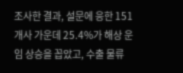조사한 결과, 설문에 응한 151개사 가운데 25.4%가 해상 운임 상승을 꼽았고, 수출 물류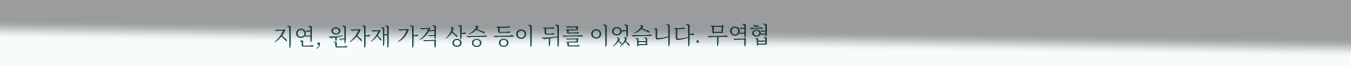지연, 원자재 가격 상승 등이 뒤를 이었습니다. 무역협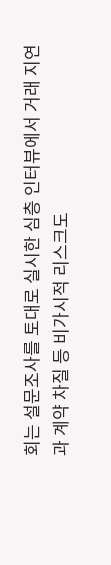회는 설문조사를 토대로 실시한 심층 인터뷰에서 거래 지연과 계약 차질 등 비가시적 리스크도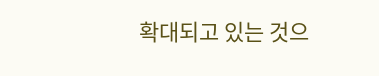확대되고 있는 것으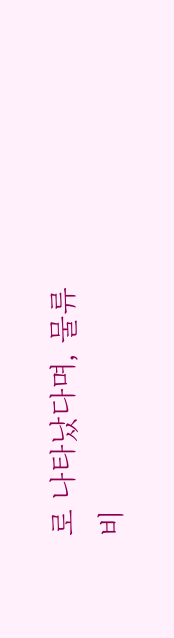로 나타났다며, 물류비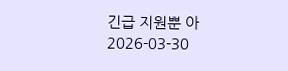긴급 지원뿐 아
2026-03-30